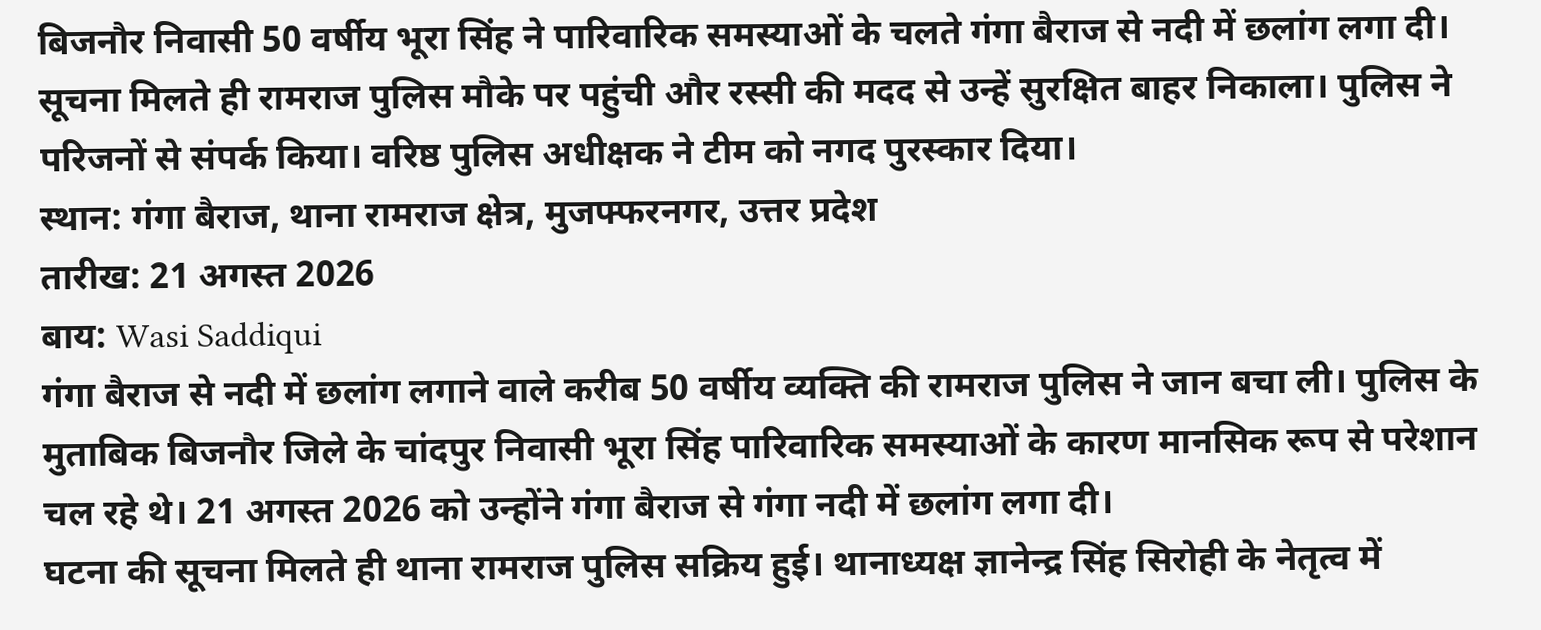बिजनौर निवासी 50 वर्षीय भूरा सिंह ने पारिवारिक समस्याओं के चलते गंगा बैराज से नदी में छलांग लगा दी। सूचना मिलते ही रामराज पुलिस मौके पर पहुंची और रस्सी की मदद से उन्हें सुरक्षित बाहर निकाला। पुलिस ने परिजनों से संपर्क किया। वरिष्ठ पुलिस अधीक्षक ने टीम को नगद पुरस्कार दिया।
स्थान: गंगा बैराज, थाना रामराज क्षेत्र, मुजफ्फरनगर, उत्तर प्रदेश
तारीख: 21 अगस्त 2026
बाय: Wasi Saddiqui
गंगा बैराज से नदी में छलांग लगाने वाले करीब 50 वर्षीय व्यक्ति की रामराज पुलिस ने जान बचा ली। पुलिस के मुताबिक बिजनौर जिले के चांदपुर निवासी भूरा सिंह पारिवारिक समस्याओं के कारण मानसिक रूप से परेशान चल रहे थे। 21 अगस्त 2026 को उन्होंने गंगा बैराज से गंगा नदी में छलांग लगा दी।
घटना की सूचना मिलते ही थाना रामराज पुलिस सक्रिय हुई। थानाध्यक्ष ज्ञानेन्द्र सिंह सिरोही के नेतृत्व में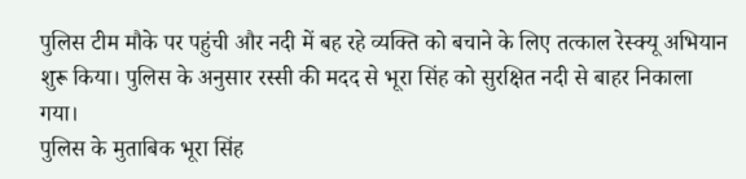पुलिस टीम मौके पर पहुंची और नदी में बह रहे व्यक्ति को बचाने के लिए तत्काल रेस्क्यू अभियान शुरू किया। पुलिस के अनुसार रस्सी की मदद से भूरा सिंह को सुरक्षित नदी से बाहर निकाला गया।
पुलिस के मुताबिक भूरा सिंह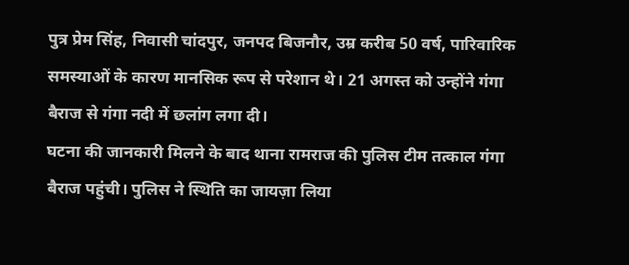पुत्र प्रेम सिंह, निवासी चांदपुर, जनपद बिजनौर, उम्र करीब 50 वर्ष, पारिवारिक समस्याओं के कारण मानसिक रूप से परेशान थे। 21 अगस्त को उन्होंने गंगा बैराज से गंगा नदी में छलांग लगा दी।
घटना की जानकारी मिलने के बाद थाना रामराज की पुलिस टीम तत्काल गंगा बैराज पहुंची। पुलिस ने स्थिति का जायज़ा लिया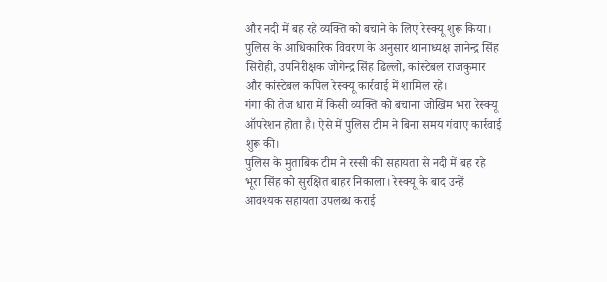और नदी में बह रहे व्यक्ति को बचाने के लिए रेस्क्यू शुरू किया।
पुलिस के आधिकारिक विवरण के अनुसार थानाध्यक्ष ज्ञानेन्द्र सिंह सिरोही, उपनिरीक्षक जोगेन्द्र सिंह ढिल्लो, कांस्टेबल राजकुमार और कांस्टेबल कपिल रेस्क्यू कार्रवाई में शामिल रहे।
गंगा की तेज धारा में किसी व्यक्ति को बचाना जोखिम भरा रेस्क्यू ऑपरेशन होता है। ऐसे में पुलिस टीम ने बिना समय गंवाए कार्रवाई शुरू की।
पुलिस के मुताबिक टीम ने रस्सी की सहायता से नदी में बह रहे भूरा सिंह को सुरक्षित बाहर निकाला। रेस्क्यू के बाद उन्हें आवश्यक सहायता उपलब्ध कराई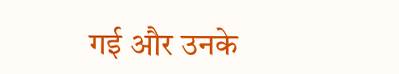गई और उनके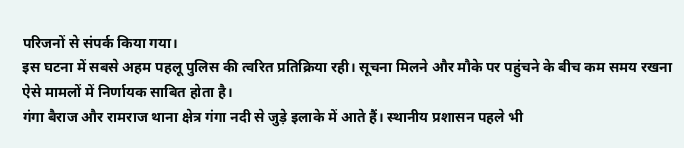परिजनों से संपर्क किया गया।
इस घटना में सबसे अहम पहलू पुलिस की त्वरित प्रतिक्रिया रही। सूचना मिलने और मौके पर पहुंचने के बीच कम समय रखना ऐसे मामलों में निर्णायक साबित होता है।
गंगा बैराज और रामराज थाना क्षेत्र गंगा नदी से जुड़े इलाके में आते हैं। स्थानीय प्रशासन पहले भी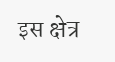इस क्षेत्र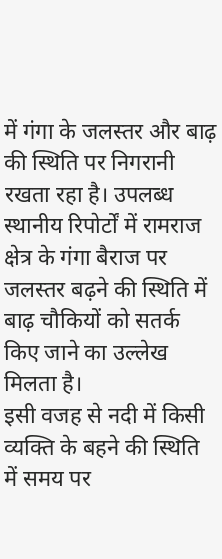में गंगा के जलस्तर और बाढ़ की स्थिति पर निगरानी रखता रहा है। उपलब्ध स्थानीय रिपोर्टों में रामराज क्षेत्र के गंगा बैराज पर जलस्तर बढ़ने की स्थिति में बाढ़ चौकियों को सतर्क किए जाने का उल्लेख मिलता है।
इसी वजह से नदी में किसी व्यक्ति के बहने की स्थिति में समय पर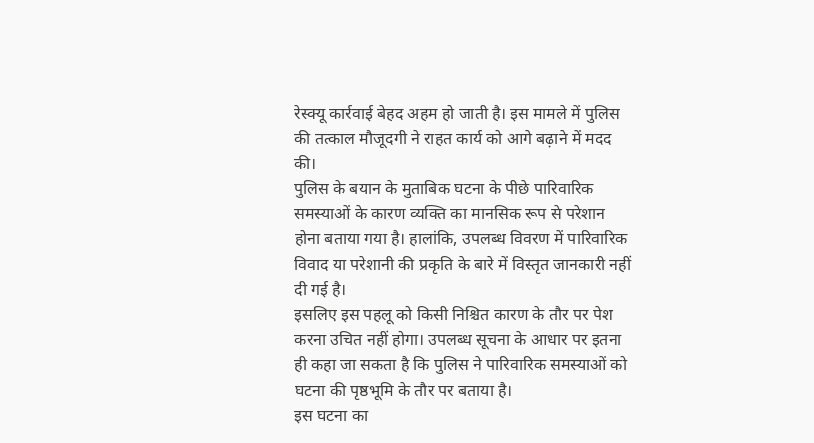रेस्क्यू कार्रवाई बेहद अहम हो जाती है। इस मामले में पुलिस की तत्काल मौजूदगी ने राहत कार्य को आगे बढ़ाने में मदद की।
पुलिस के बयान के मुताबिक घटना के पीछे पारिवारिक समस्याओं के कारण व्यक्ति का मानसिक रूप से परेशान होना बताया गया है। हालांकि, उपलब्ध विवरण में पारिवारिक विवाद या परेशानी की प्रकृति के बारे में विस्तृत जानकारी नहीं दी गई है।
इसलिए इस पहलू को किसी निश्चित कारण के तौर पर पेश करना उचित नहीं होगा। उपलब्ध सूचना के आधार पर इतना ही कहा जा सकता है कि पुलिस ने पारिवारिक समस्याओं को घटना की पृष्ठभूमि के तौर पर बताया है।
इस घटना का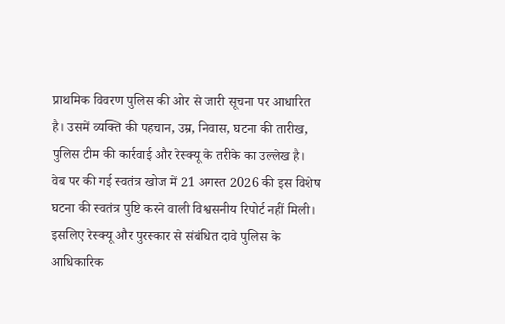प्राथमिक विवरण पुलिस की ओर से जारी सूचना पर आधारित है। उसमें व्यक्ति की पहचान, उम्र, निवास, घटना की तारीख, पुलिस टीम की कार्रवाई और रेस्क्यू के तरीके का उल्लेख है।
वेब पर की गई स्वतंत्र खोज में 21 अगस्त 2026 की इस विशेष घटना की स्वतंत्र पुष्टि करने वाली विश्वसनीय रिपोर्ट नहीं मिली। इसलिए रेस्क्यू और पुरस्कार से संबंधित दावे पुलिस के आधिकारिक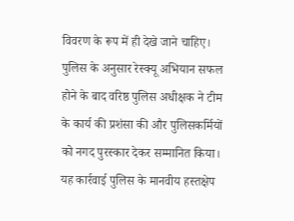विवरण के रूप में ही देखे जाने चाहिए।
पुलिस के अनुसार रेस्क्यू अभियान सफल होने के बाद वरिष्ठ पुलिस अधीक्षक ने टीम के कार्य की प्रशंसा की और पुलिसकर्मियों को नगद पुरस्कार देकर सम्मानित किया।
यह कार्रवाई पुलिस के मानवीय हस्तक्षेप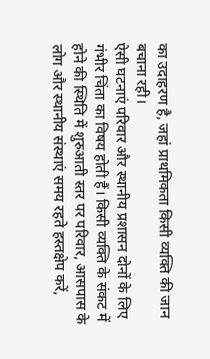का उदाहरण है, जहां प्राथमिकता किसी व्यक्ति की जान बचाना रही।
ऐसी घटनाएं परिवार और स्थानीय प्रशासन दोनों के लिए गंभीर चिंता का विषय होती हैं। किसी व्यक्ति के संकट में होने की स्थिति में शुरुआती स्तर पर परिवार, आसपास के लोग और स्थानीय संस्थाएं समय रहते हस्तक्षेप करें,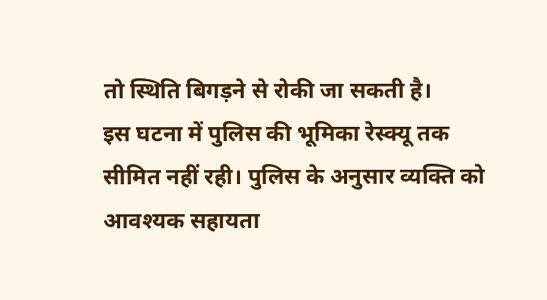तो स्थिति बिगड़ने से रोकी जा सकती है।
इस घटना में पुलिस की भूमिका रेस्क्यू तक सीमित नहीं रही। पुलिस के अनुसार व्यक्ति को आवश्यक सहायता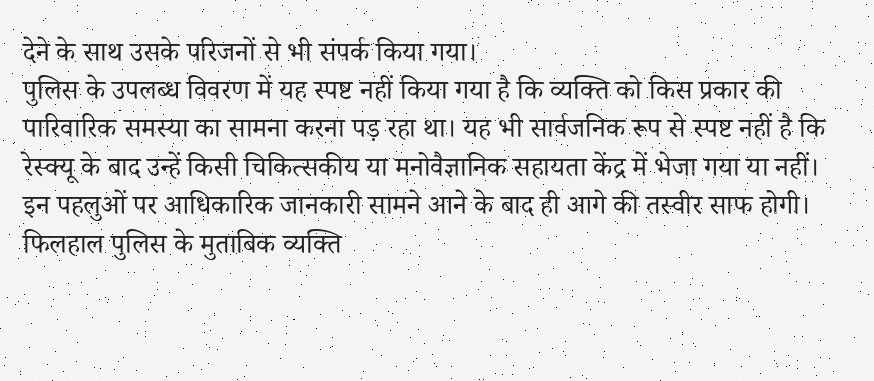देने के साथ उसके परिजनों से भी संपर्क किया गया।
पुलिस के उपलब्ध विवरण में यह स्पष्ट नहीं किया गया है कि व्यक्ति को किस प्रकार की पारिवारिक समस्या का सामना करना पड़ रहा था। यह भी सार्वजनिक रूप से स्पष्ट नहीं है कि रेस्क्यू के बाद उन्हें किसी चिकित्सकीय या मनोवैज्ञानिक सहायता केंद्र में भेजा गया या नहीं।
इन पहलुओं पर आधिकारिक जानकारी सामने आने के बाद ही आगे की तस्वीर साफ होगी।
फिलहाल पुलिस के मुताबिक व्यक्ति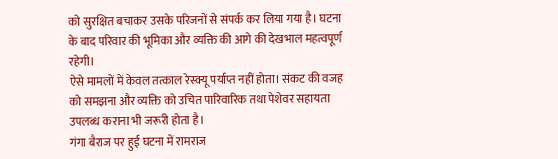को सुरक्षित बचाकर उसके परिजनों से संपर्क कर लिया गया है। घटना के बाद परिवार की भूमिका और व्यक्ति की आगे की देखभाल महत्वपूर्ण रहेगी।
ऐसे मामलों में केवल तत्काल रेस्क्यू पर्याप्त नहीं होता। संकट की वजह को समझना और व्यक्ति को उचित पारिवारिक तथा पेशेवर सहायता उपलब्ध कराना भी जरूरी होता है।
गंगा बैराज पर हुई घटना में रामराज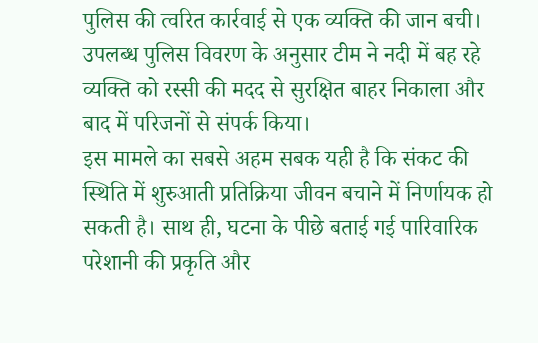पुलिस की त्वरित कार्रवाई से एक व्यक्ति की जान बची। उपलब्ध पुलिस विवरण के अनुसार टीम ने नदी में बह रहे व्यक्ति को रस्सी की मदद से सुरक्षित बाहर निकाला और बाद में परिजनों से संपर्क किया।
इस मामले का सबसे अहम सबक यही है कि संकट की स्थिति में शुरुआती प्रतिक्रिया जीवन बचाने में निर्णायक हो सकती है। साथ ही, घटना के पीछे बताई गई पारिवारिक परेशानी की प्रकृति और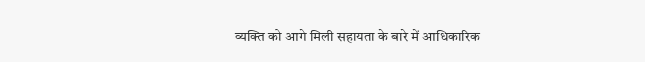व्यक्ति को आगे मिली सहायता के बारे में आधिकारिक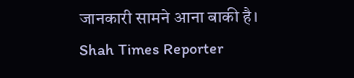जानकारी सामने आना बाकी है।
Shah Times Reporter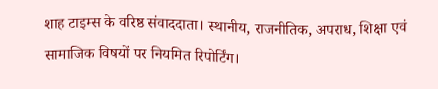शाह टाइम्स के वरिष्ठ संवाददाता। स्थानीय, राजनीतिक, अपराध, शिक्षा एवं सामाजिक विषयों पर नियमित रिपोर्टिंग।